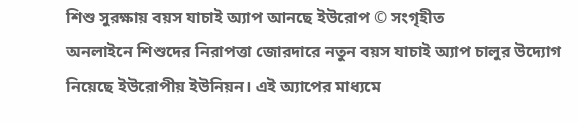শিশু সুরক্ষায় বয়স যাচাই অ্যাপ আনছে ইউরোপ © সংগৃহীত
অনলাইনে শিশুদের নিরাপত্তা জোরদারে নতুন বয়স যাচাই অ্যাপ চালুর উদ্যোগ নিয়েছে ইউরোপীয় ইউনিয়ন। এই অ্যাপের মাধ্যমে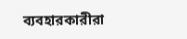ব্যবহারকারীরা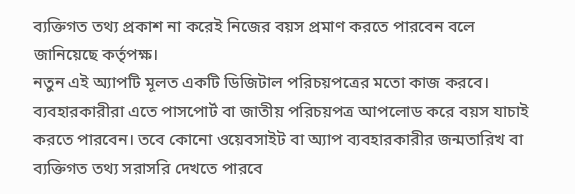ব্যক্তিগত তথ্য প্রকাশ না করেই নিজের বয়স প্রমাণ করতে পারবেন বলে জানিয়েছে কর্তৃপক্ষ।
নতুন এই অ্যাপটি মূলত একটি ডিজিটাল পরিচয়পত্রের মতো কাজ করবে। ব্যবহারকারীরা এতে পাসপোর্ট বা জাতীয় পরিচয়পত্র আপলোড করে বয়স যাচাই করতে পারবেন। তবে কোনো ওয়েবসাইট বা অ্যাপ ব্যবহারকারীর জন্মতারিখ বা ব্যক্তিগত তথ্য সরাসরি দেখতে পারবে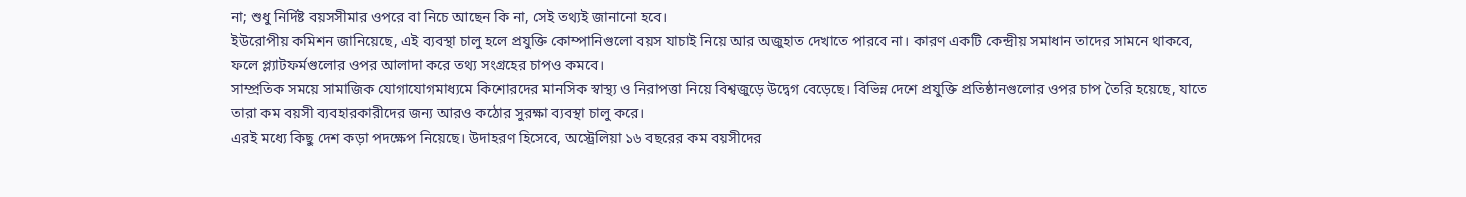না; শুধু নির্দিষ্ট বয়সসীমার ওপরে বা নিচে আছেন কি না, সেই তথ্যই জানানো হবে।
ইউরোপীয় কমিশন জানিয়েছে, এই ব্যবস্থা চালু হলে প্রযুক্তি কোম্পানিগুলো বয়স যাচাই নিয়ে আর অজুহাত দেখাতে পারবে না। কারণ একটি কেন্দ্রীয় সমাধান তাদের সামনে থাকবে, ফলে প্ল্যাটফর্মগুলোর ওপর আলাদা করে তথ্য সংগ্রহের চাপও কমবে।
সাম্প্রতিক সময়ে সামাজিক যোগাযোগমাধ্যমে কিশোরদের মানসিক স্বাস্থ্য ও নিরাপত্তা নিয়ে বিশ্বজুড়ে উদ্বেগ বেড়েছে। বিভিন্ন দেশে প্রযুক্তি প্রতিষ্ঠানগুলোর ওপর চাপ তৈরি হয়েছে, যাতে তারা কম বয়সী ব্যবহারকারীদের জন্য আরও কঠোর সুরক্ষা ব্যবস্থা চালু করে।
এরই মধ্যে কিছু দেশ কড়া পদক্ষেপ নিয়েছে। উদাহরণ হিসেবে, অস্ট্রেলিয়া ১৬ বছরের কম বয়সীদের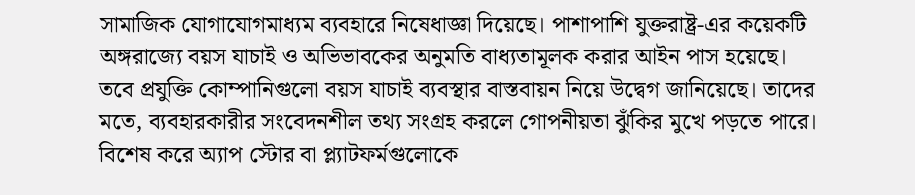সামাজিক যোগাযোগমাধ্যম ব্যবহারে নিষেধাজ্ঞা দিয়েছে। পাশাপাশি যুক্তরাষ্ট্র-এর কয়েকটি অঙ্গরাজ্যে বয়স যাচাই ও অভিভাবকের অনুমতি বাধ্যতামূলক করার আইন পাস হয়েছে।
তবে প্রযুক্তি কোম্পানিগুলো বয়স যাচাই ব্যবস্থার বাস্তবায়ন নিয়ে উদ্বেগ জানিয়েছে। তাদের মতে, ব্যবহারকারীর সংবেদনশীল তথ্য সংগ্রহ করলে গোপনীয়তা ঝুঁকির মুখে পড়তে পারে। বিশেষ করে অ্যাপ স্টোর বা প্ল্যাটফর্মগুলোকে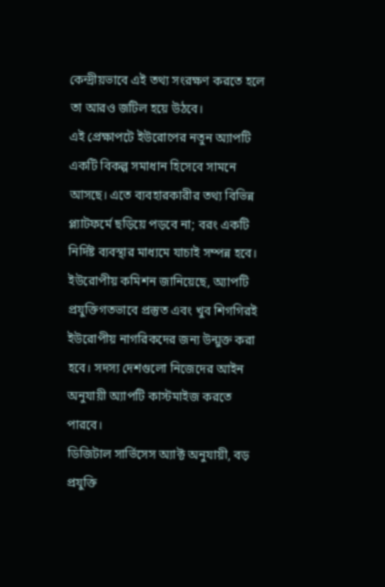কেন্দ্রীয়ভাবে এই তথ্য সংরক্ষণ করতে হলে তা আরও জটিল হয়ে উঠবে।
এই প্রেক্ষাপটে ইউরোপের নতুন অ্যাপটি একটি বিকল্প সমাধান হিসেবে সামনে আসছে। এতে ব্যবহারকারীর তথ্য বিভিন্ন প্ল্যাটফর্মে ছড়িয়ে পড়বে না; বরং একটি নির্দিষ্ট ব্যবস্থার মাধ্যমে যাচাই সম্পন্ন হবে।
ইউরোপীয় কমিশন জানিয়েছে, অ্যাপটি প্রযুক্তিগতভাবে প্রস্তুত এবং খুব শিগগিরই ইউরোপীয় নাগরিকদের জন্য উন্মুক্ত করা হবে। সদস্য দেশগুলো নিজেদের আইন অনুযায়ী অ্যাপটি কাস্টমাইজ করতে পারবে।
ডিজিটাল সার্ভিসেস অ্যাক্ট অনুযায়ী, বড় প্রযুক্তি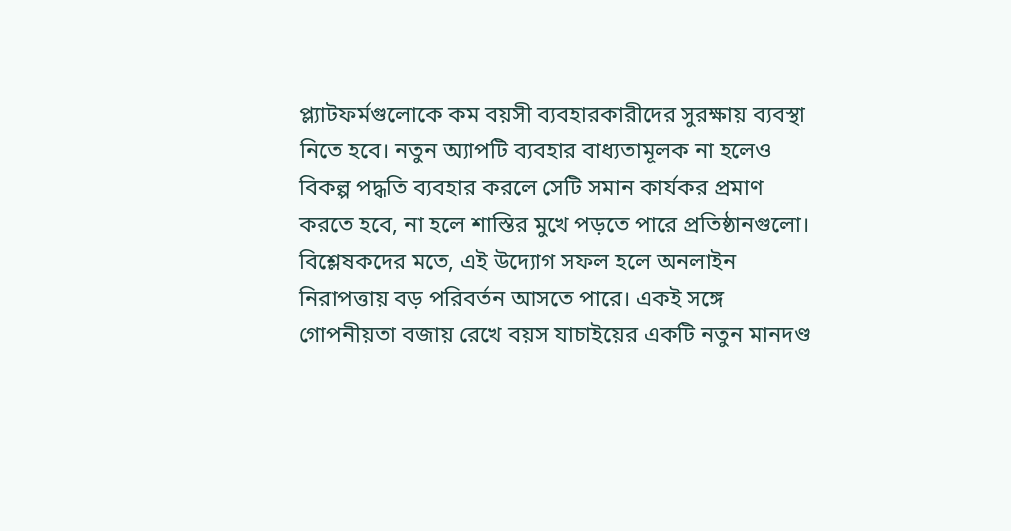প্ল্যাটফর্মগুলোকে কম বয়সী ব্যবহারকারীদের সুরক্ষায় ব্যবস্থা নিতে হবে। নতুন অ্যাপটি ব্যবহার বাধ্যতামূলক না হলেও বিকল্প পদ্ধতি ব্যবহার করলে সেটি সমান কার্যকর প্রমাণ করতে হবে, না হলে শাস্তির মুখে পড়তে পারে প্রতিষ্ঠানগুলো।
বিশ্লেষকদের মতে, এই উদ্যোগ সফল হলে অনলাইন নিরাপত্তায় বড় পরিবর্তন আসতে পারে। একই সঙ্গে গোপনীয়তা বজায় রেখে বয়স যাচাইয়ের একটি নতুন মানদণ্ড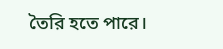তৈরি হতে পারে।